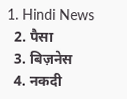1. Hindi News
  2. पैसा
  3. बिज़नेस
  4. नकदी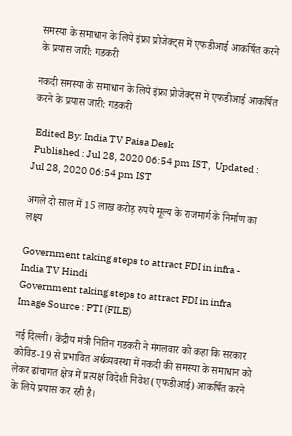समस्या के समाधान के लिये इंफ्रा प्रोजेक्ट्स में एफडीआई आकर्षित करने के प्रयास जारी: गडकरी

नकदी समस्या के समाधान के लिये इंफ्रा प्रोजेक्ट्स में एफडीआई आकर्षित करने के प्रयास जारी: गडकरी

 Edited By: India TV Paisa Desk
 Published : Jul 28, 2020 06:54 pm IST,  Updated : Jul 28, 2020 06:54 pm IST

अगले दो साल में 15 लाख करोड़ रुपये मूल्य के राजमार्ग के निर्माण का लक्ष्य

Government taking steps to attract FDI in infra - India TV Hindi
Government taking steps to attract FDI in infra  Image Source : PTI (FILE)

नई दिल्ली। केंद्रीय मंत्री नितिन गडकरी ने मंगलवार को कहा कि सरकार कोविड-19 से प्रभावित अर्थव्यवस्था में नकदी की समस्या के समाधान को लेकर ढांचागत क्षेत्र में प्रत्यक्ष विदेशी निवेश (एफडीआई) आकर्षित करने के लिये प्रयास कर रही है।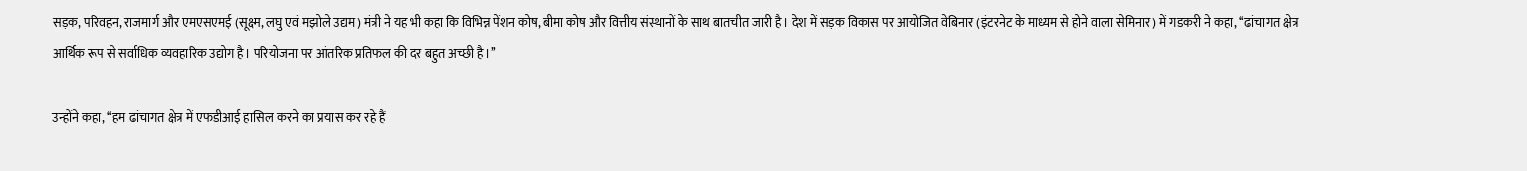सड़क, परिवहन, राजमार्ग और एमएसएमई (सूक्ष्म, लघु एवं मझोले उद्यम) मंत्री ने यह भी कहा कि विभिन्न पेंशन कोष, बीमा कोष और वित्तीय संस्थानों के साथ बातचीत जारी है। देश में सड़क विकास पर आयोजित वेबिनार (इंटरनेट के माध्यम से होने वाला सेमिनार) में गडकरी ने कहा, ‘‘ढांचागत क्षेत्र आर्थिक रूप से सर्वाधिक व्यवहारिक उद्योग है। परियोजना पर आंतरिक प्रतिफल की दर बहुत अच्छी है।’’

उन्होंने कहा, ‘‘हम ढांचागत क्षेत्र में एफडीआई हासिल करने का प्रयास कर रहे हैं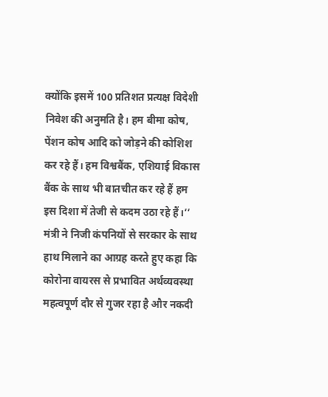क्योंकि इसमें 100 प्रतिशत प्रत्यक्ष विदेशी निवेश की अनुमति है। हम बीमा कोष, पेंशन कोष आदि को जोड़ने की कोशिश कर रहे हैं। हम विश्वबैंक, एशियाई विकास बैंक के साथ भी बातचीत कर रहे हैं हम इस दिशा में तेजी से कदम उठा रहे हैं।’’ मंत्री ने निजी कंपनियों से सरकार के साथ हाथ मिलाने का आग्रह करते हुए कहा कि कोरोना वायरस से प्रभावित अर्थव्यवस्था महत्वपूर्ण दौर से गुजर रहा है और नकदी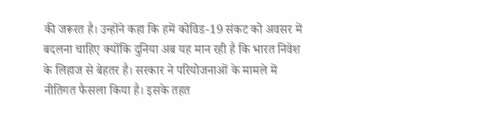की जरूरत है। उन्होंने कहा कि हमें कोविड-19 संकट को अवसर में बदलना चाहिए क्योंकि दुनिया अब यह मान रही है कि भारत निवेश के लिहाज से बेहतर है। सरकार ने परियोजनाओं के मामले में नीतिगत फैसला किया है। इसके तहत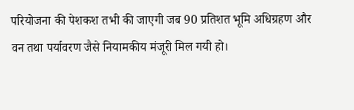परियोजना की पेशकश तभी की जाएगी जब 90 प्रतिशत भूमि अधिग्रहण और वन तथा पर्यावरण जैसे नियामकीय मंजूरी मिल गयी हो।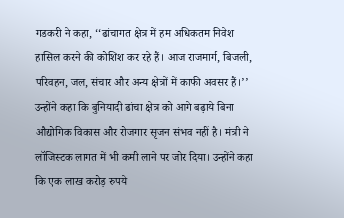गडकरी ने कहा, ‘‘ढांचागत क्षेत्र में हम अधिकतम निवेश हासिल करने की कोशिश कर रहे हैं। आज राजमार्ग, बिजली, परिवहन, जल, संचार और अन्य क्षेत्रों में काफी अवसर हैं।’’ उन्होंने कहा कि बुनियादी ढांचा क्षेत्र को आगे बढ़ाये बिना औद्योगिक विकास और रोजगार सृजन संभव नहीं है। मंत्री ने लॉजिस्टक लागत में भी कमी लाने पर जोर दिया। उन्होंने कहा कि एक लाख करोड़ रुपये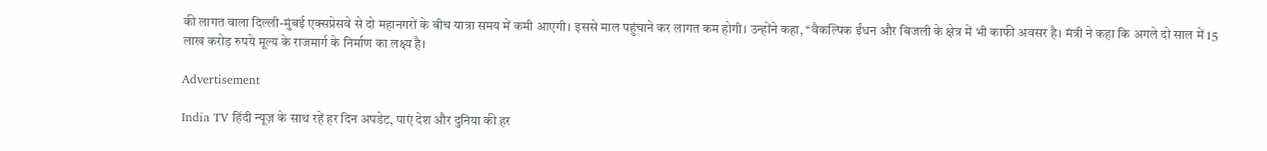की लागत वाला दिल्ली-मुंबई एक्सप्रेसवे से दो महानगरों के बीच यात्रा समय में कमी आएगी। इससे माल पहुंचाने कर लागत कम होगी। उन्होंने कहा, ‘‘वैकल्पिक ईंधन और बिजली के क्षेत्र में भी काफी अवसर है। मंत्री ने कहा कि अगले दो साल में 15 लाख करोड़ रुपये मूल्य के राजमार्ग के निर्माण का लक्ष्य है।

Advertisement

India TV हिंदी न्यूज़ के साथ रहें हर दिन अपडेट, पाएं देश और दुनिया की हर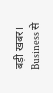बड़ी खबर। Business से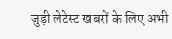जुड़ी लेटेस्ट खबरों के लिए अभी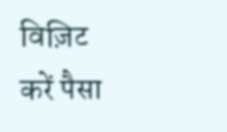विज़िट करें पैसा